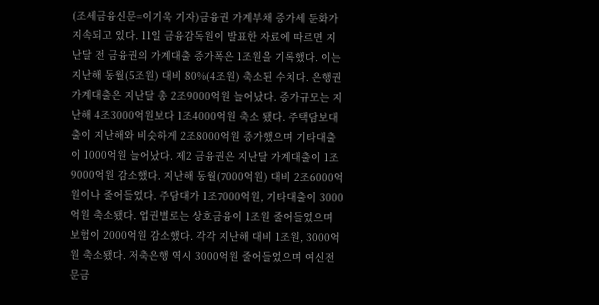(조세금융신문=이기욱 기자)금융권 가계부채 증가세 둔화가 지속되고 있다. 11일 금융감독원이 발표한 자료에 따르면 지난달 전 금융권의 가계대출 증가폭은 1조원을 기록했다. 이는 지난해 동월(5조원) 대비 80%(4조원) 축소된 수치다. 은행권 가계대출은 지난달 총 2조9000억원 늘어났다. 증가규모는 지난해 4조3000억원보다 1조4000억원 축소 됐다. 주택담보대출이 지난해와 비슷하게 2조8000억원 증가했으며 기타대출이 1000억원 늘어났다. 제2 금융권은 지난달 가계대출이 1조9000억원 감소했다. 지난해 동월(7000억원) 대비 2조6000억원이나 줄어들었다. 주담대가 1조7000억원, 기타대출이 3000억원 축소됐다. 업권별로는 상호금융이 1조원 줄어들었으며 보험이 2000억원 감소했다. 각각 지난해 대비 1조원, 3000억원 축소됐다. 저축은행 역시 3000억원 줄어들었으며 여신전문금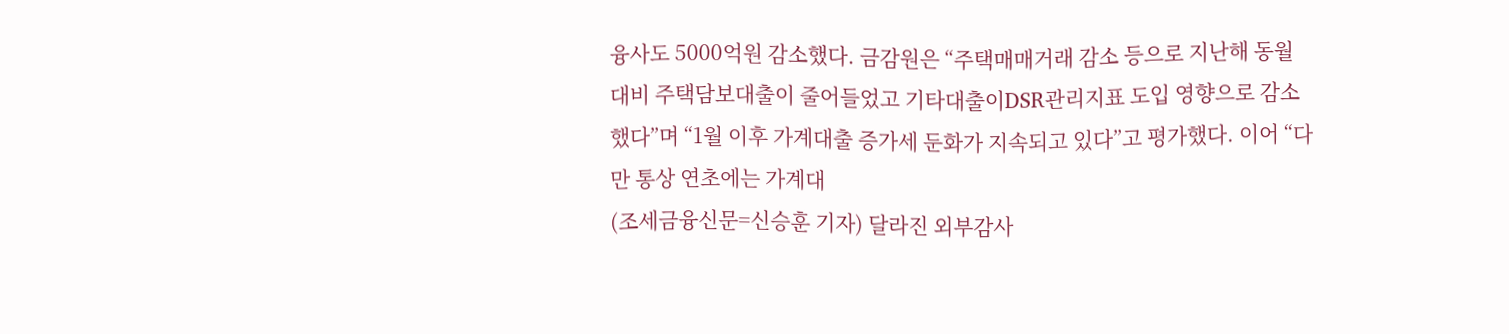융사도 5000억원 감소했다. 금감원은 “주택매매거래 감소 등으로 지난해 동월 대비 주택담보대출이 줄어들었고 기타대출이DSR관리지표 도입 영향으로 감소했다”며 “1월 이후 가계대출 증가세 둔화가 지속되고 있다”고 평가했다. 이어 “다만 통상 연초에는 가계대
(조세금융신문=신승훈 기자) 달라진 외부감사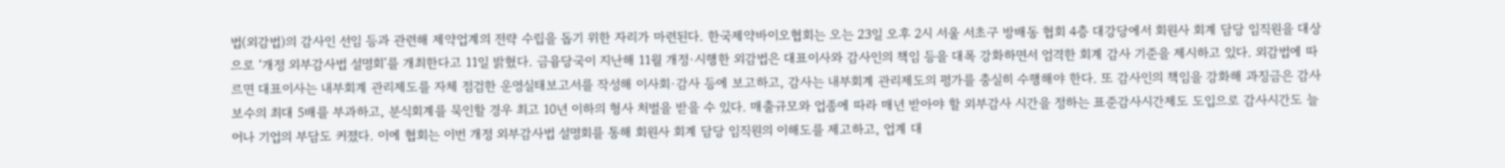법(외감법)의 감사인 선임 등과 관련해 제약업계의 전략 수립을 돕기 위한 자리가 마련된다. 한국제약바이오협회는 오는 23일 오후 2시 서울 서초구 방배동 협회 4층 대강당에서 회원사 회계 담당 임직원을 대상으로 ‘개정 외부감사법 설명회’를 개최한다고 11일 밝혔다. 금융당국이 지난해 11월 개정·시행한 외감법은 대표이사와 감사인의 책임 등을 대폭 강화하면서 엄격한 회계 감사 기준을 제시하고 있다. 외감법에 따르면 대표이사는 내부회계 관리제도를 자체 점검한 운영실태보고서를 작성해 이사회·감사 등에 보고하고, 감사는 내부회계 관리제도의 평가를 충실히 수행해야 한다. 또 감사인의 책임을 강화해 과징금은 감사보수의 최대 5배를 부과하고, 분식회계를 묵인할 경우 최고 10년 이하의 형사 처벌을 받을 수 있다. 매출규모와 업종에 따라 매년 받아야 할 외부감사 시간을 정하는 표준감사시간제도 도입으로 감사시간도 늘어나 기업의 부담도 커졌다. 이에 협회는 이번 개정 외부감사법 설명회를 통해 회원사 회계 담당 임직원의 이해도를 제고하고, 업계 대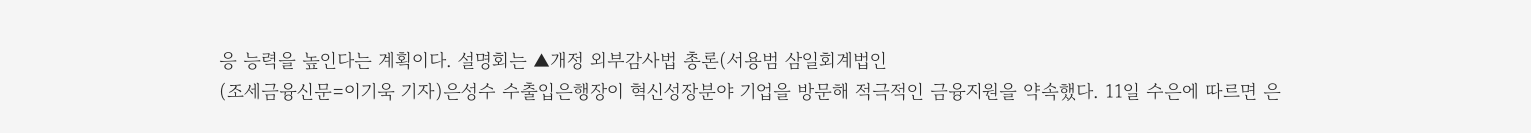응 능력을 높인다는 계획이다. 설명회는 ▲개정 외부감사법 총론(서용범 삼일회계법인
(조세금융신문=이기욱 기자)은성수 수출입은행장이 혁신성장분야 기업을 방문해 적극적인 금융지원을 약속했다. 11일 수은에 따르면 은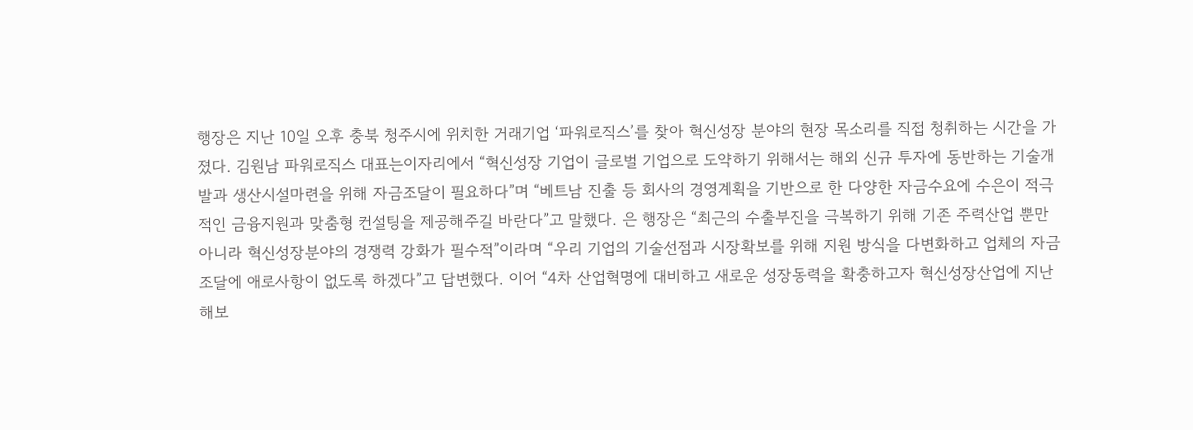행장은 지난 10일 오후 충북 청주시에 위치한 거래기업 ‘파워로직스’를 찾아 혁신성장 분야의 현장 목소리를 직접 청취하는 시간을 가졌다. 김원남 파워로직스 대표는이자리에서 “혁신성장 기업이 글로벌 기업으로 도약하기 위해서는 해외 신규 투자에 동반하는 기술개발과 생산시설마련을 위해 자금조달이 필요하다”며 “베트남 진출 등 회사의 경영계획을 기반으로 한 다양한 자금수요에 수은이 적극적인 금융지원과 맞춤형 컨설팅을 제공해주길 바란다”고 말했다. 은 행장은 “최근의 수출부진을 극복하기 위해 기존 주력산업 뿐만 아니라 혁신성장분야의 경쟁력 강화가 필수적”이라며 “우리 기업의 기술선점과 시장확보를 위해 지원 방식을 다변화하고 업체의 자금조달에 애로사항이 없도록 하겠다”고 답변했다. 이어 “4차 산업혁명에 대비하고 새로운 성장동력을 확충하고자 혁신성장산업에 지난해보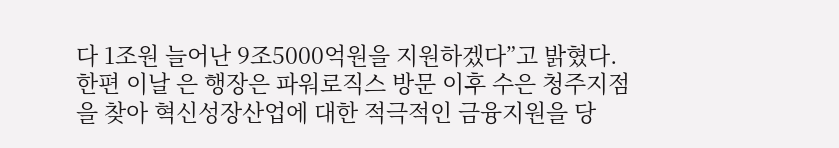다 1조원 늘어난 9조5000억원을 지원하겠다”고 밝혔다. 한편 이날 은 행장은 파워로직스 방문 이후 수은 청주지점을 찾아 혁신성장산업에 대한 적극적인 금융지원을 당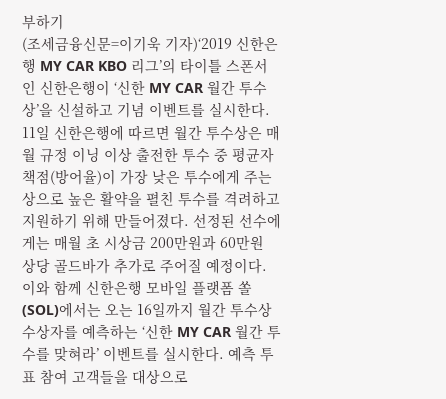부하기
(조세금융신문=이기욱 기자)‘2019 신한은행 MY CAR KBO 리그’의 타이틀 스폰서인 신한은행이 ‘신한 MY CAR 월간 투수상’을 신설하고 기념 이벤트를 실시한다. 11일 신한은행에 따르면 월간 투수상은 매월 규정 이닝 이상 출전한 투수 중 평균자책점(방어율)이 가장 낮은 투수에게 주는 상으로 높은 활약을 펼친 투수를 격려하고 지원하기 위해 만들어졌다. 선정된 선수에게는 매월 초 시상금 200만원과 60만원 상당 골드바가 추가로 주어질 예정이다. 이와 함께 신한은행 모바일 플랫폼 쏠(SOL)에서는 오는 16일까지 월간 투수상 수상자를 예측하는 ‘신한 MY CAR 월간 투수를 맞혀라’ 이벤트를 실시한다. 예측 투표 참여 고객들을 대상으로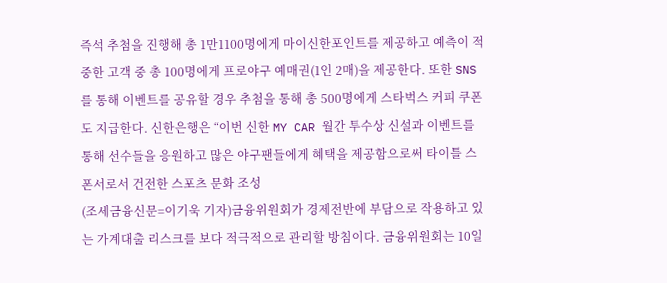즉석 추첨을 진행해 총 1만1100명에게 마이신한포인트를 제공하고 예측이 적중한 고객 중 총 100명에게 프로야구 예매권(1인 2매)을 제공한다. 또한 SNS를 통해 이벤트를 공유할 경우 추첨을 통해 총 500명에게 스타벅스 커피 쿠폰도 지급한다. 신한은행은 “이번 신한 MY CAR 월간 투수상 신설과 이벤트를 통해 선수들을 응원하고 많은 야구팬들에게 혜택을 제공함으로써 타이틀 스폰서로서 건전한 스포츠 문화 조성
(조세금융신문=이기욱 기자)금융위원회가 경제전반에 부담으로 작용하고 있는 가계대출 리스크를 보다 적극적으로 관리할 방침이다. 금융위원회는 10일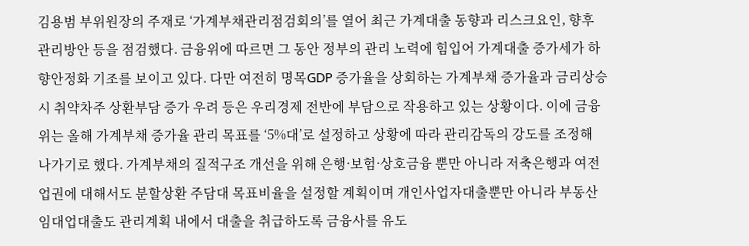김용범 부위원장의 주재로 ‘가계부채관리점검회의’를 열어 최근 가계대출 동향과 리스크요인, 향후 관리방안 등을 점검했다. 금융위에 따르면 그 동안 정부의 관리 노력에 힘입어 가계대출 증가세가 하향안정화 기조를 보이고 있다. 다만 여전히 명목GDP 증가율을 상회하는 가계부채 증가율과 금리상승시 취약차주 상환부담 증가 우려 등은 우리경제 전반에 부담으로 작용하고 있는 상황이다. 이에 금융위는 올해 가계부채 증가율 관리 목표를 ‘5%대’로 설정하고 상황에 따라 관리감독의 강도를 조정해 나가기로 했다. 가계부채의 질적구조 개선을 위해 은행·보험·상호금융 뿐만 아니라 저축은행과 여전업권에 대해서도 분할상환 주담대 목표비율을 설정할 계획이며 개인사업자대출뿐만 아니라 부동산임대업대출도 관리계획 내에서 대출을 취급하도록 금융사를 유도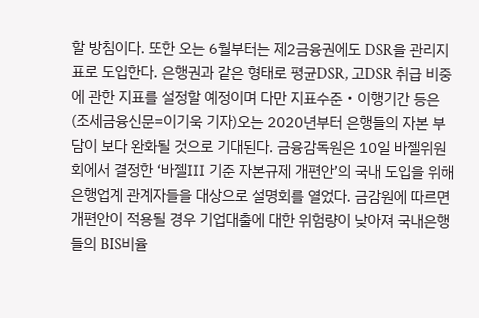할 방침이다. 또한 오는 6월부터는 제2금융권에도 DSR을 관리지표로 도입한다. 은행권과 같은 형태로 평균DSR, 고DSR 취급 비중에 관한 지표를 설정할 예정이며 다만 지표수준‧이행기간 등은
(조세금융신문=이기욱 기자)오는 2020년부터 은행들의 자본 부담이 보다 완화될 것으로 기대된다. 금융감독원은 10일 바젤위원회에서 결정한 ‘바젤Ⅲ 기준 자본규제 개편안’의 국내 도입을 위해 은행업계 관계자들을 대상으로 설명회를 열었다. 금감원에 따르면 개편안이 적용될 경우 기업대출에 대한 위험량이 낮아져 국내은행들의 BIS비율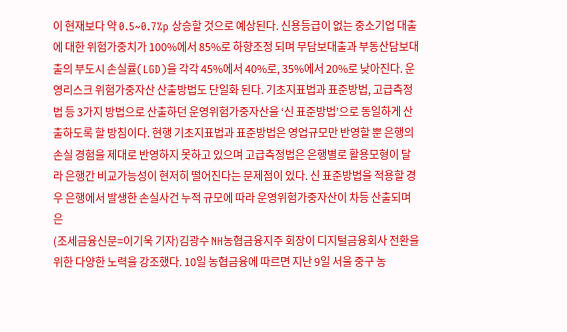이 현재보다 약 0.5~0.7%p 상승할 것으로 예상된다. 신용등급이 없는 중소기업 대출에 대한 위험가중치가 100%에서 85%로 하향조정 되며 무담보대출과 부동산담보대출의 부도시 손실률(LGD)을 각각 45%에서 40%로, 35%에서 20%로 낮아진다. 운영리스크 위험가중자산 산출방법도 단일화 된다. 기초지표법과 표준방법, 고급측정법 등 3가지 방법으로 산출하던 운영위험가중자산을 ‘신 표준방법’으로 동일하게 산출하도록 할 방침이다. 현행 기초지표법과 표준방법은 영업규모만 반영할 뿐 은행의 손실 경험을 제대로 반영하지 못하고 있으며 고급측정법은 은행별로 활용모형이 달라 은행간 비교가능성이 현저히 떨어진다는 문제점이 있다. 신 표준방법을 적용할 경우 은행에서 발생한 손실사건 누적 규모에 따라 운영위험가중자산이 차등 산출되며 은
(조세금융신문=이기욱 기자)김광수 NH농협금융지주 회장이 디지털금융회사 전환을 위한 다양한 노력을 강조했다. 10일 농협금융에 따르면 지난 9일 서울 중구 농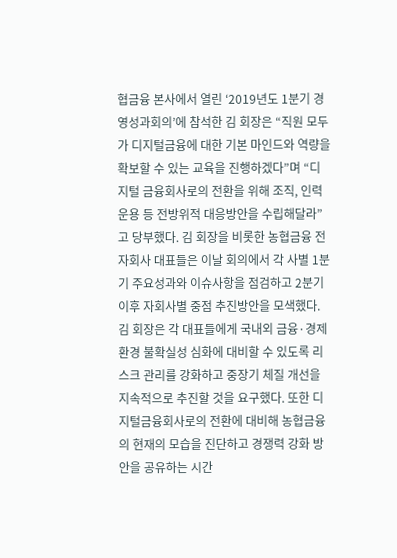협금융 본사에서 열린 ‘2019년도 1분기 경영성과회의’에 참석한 김 회장은 “직원 모두가 디지털금융에 대한 기본 마인드와 역량을 확보할 수 있는 교육을 진행하겠다”며 “디지털 금융회사로의 전환을 위해 조직, 인력운용 등 전방위적 대응방안을 수립해달라”고 당부했다. 김 회장을 비롯한 농협금융 전 자회사 대표들은 이날 회의에서 각 사별 1분기 주요성과와 이슈사항을 점검하고 2분기 이후 자회사별 중점 추진방안을 모색했다. 김 회장은 각 대표들에게 국내외 금융·경제환경 불확실성 심화에 대비할 수 있도록 리스크 관리를 강화하고 중장기 체질 개선을 지속적으로 추진할 것을 요구했다. 또한 디지털금융회사로의 전환에 대비해 농협금융의 현재의 모습을 진단하고 경쟁력 강화 방안을 공유하는 시간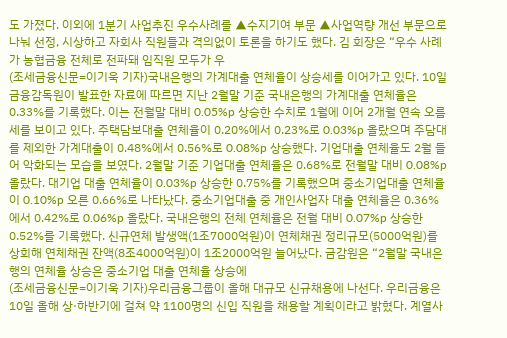도 가졌다. 이외에 1분기 사업추진 우수사례를 ▲수지기여 부문 ▲사업역량 개선 부문으로 나눠 선정, 시상하고 자회사 직원들과 격의없이 토론을 하기도 했다. 김 회장은 “우수 사례가 농협금융 전체로 전파돼 임직원 모두가 우
(조세금융신문=이기욱 기자)국내은행의 가계대출 연체율이 상승세를 이어가고 있다. 10일 금융감독원이 발표한 자료에 따르면 지난 2월말 기준 국내은행의 가계대출 연체율은 0.33%를 기록했다. 이는 전월말 대비 0.05%p 상승한 수치로 1월에 이어 2개월 연속 오름세를 보이고 있다. 주택담보대출 연체율이 0.20%에서 0.23%로 0.03%p 올랐으며 주담대를 제외한 가계대출이 0.48%에서 0.56%로 0.08%p 상승했다. 기업대출 연체율도 2월 들어 악화되는 모습을 보였다. 2월말 기준 기업대출 연체율은 0.68%로 전월말 대비 0.08%p 올랐다. 대기업 대출 연체율이 0.03%p 상승한 0.75%를 기록했으며 중소기업대출 연체율이 0.10%p 오른 0.66%로 나타났다. 중소기업대출 중 개인사업자 대출 연체율은 0.36%에서 0.42%로 0.06%p 올랐다. 국내은행의 전체 연체율은 전월 대비 0.07%p 상승한 0.52%를 기록했다. 신규연체 발생액(1조7000억원)이 연체채권 정리규모(5000억원)를 상회해 연체채권 잔액(8조4000억원)이 1조2000억원 늘어났다. 금감원은 “2월말 국내은행의 연체율 상승은 중소기업 대출 연체율 상승에
(조세금융신문=이기욱 기자)우리금융그룹이 올해 대규모 신규채용에 나선다. 우리금융은 10일 올해 상·하반기에 걸쳐 약 1100명의 신입 직원을 채용할 계획이라고 밝혔다. 계열사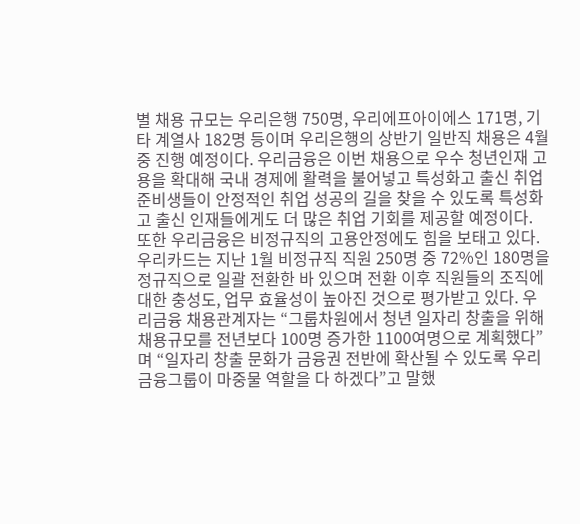별 채용 규모는 우리은행 750명, 우리에프아이에스 171명, 기타 계열사 182명 등이며 우리은행의 상반기 일반직 채용은 4월 중 진행 예정이다. 우리금융은 이번 채용으로 우수 청년인재 고용을 확대해 국내 경제에 활력을 불어넣고 특성화고 출신 취업준비생들이 안정적인 취업 성공의 길을 찾을 수 있도록 특성화고 출신 인재들에게도 더 많은 취업 기회를 제공할 예정이다. 또한 우리금융은 비정규직의 고용안정에도 힘을 보태고 있다. 우리카드는 지난 1월 비정규직 직원 250명 중 72%인 180명을 정규직으로 일괄 전환한 바 있으며 전환 이후 직원들의 조직에 대한 충성도, 업무 효율성이 높아진 것으로 평가받고 있다. 우리금융 채용관계자는 “그룹차원에서 청년 일자리 창출을 위해 채용규모를 전년보다 100명 증가한 1100여명으로 계획했다”며 “일자리 창출 문화가 금융권 전반에 확산될 수 있도록 우리금융그룹이 마중물 역할을 다 하겠다”고 말했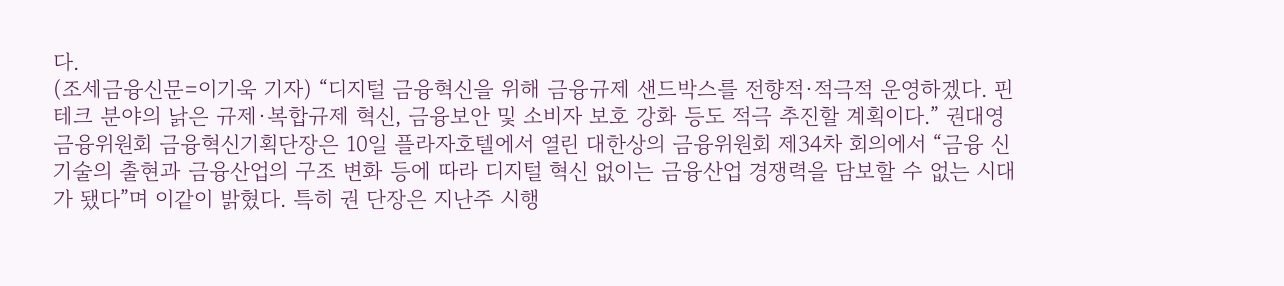다.
(조세금융신문=이기욱 기자) “디지털 금융혁신을 위해 금융규제 샌드박스를 전향적·적극적 운영하겠다. 핀테크 분야의 낡은 규제·복합규제 혁신, 금융보안 및 소비자 보호 강화 등도 적극 추진할 계획이다.” 권대영 금융위원회 금융혁신기획단장은 10일 플라자호텔에서 열린 대한상의 금융위원회 제34차 회의에서 “금융 신기술의 출현과 금융산업의 구조 변화 등에 따라 디지털 혁신 없이는 금융산업 경쟁력을 담보할 수 없는 시대가 됐다”며 이같이 밝혔다. 특히 권 단장은 지난주 시행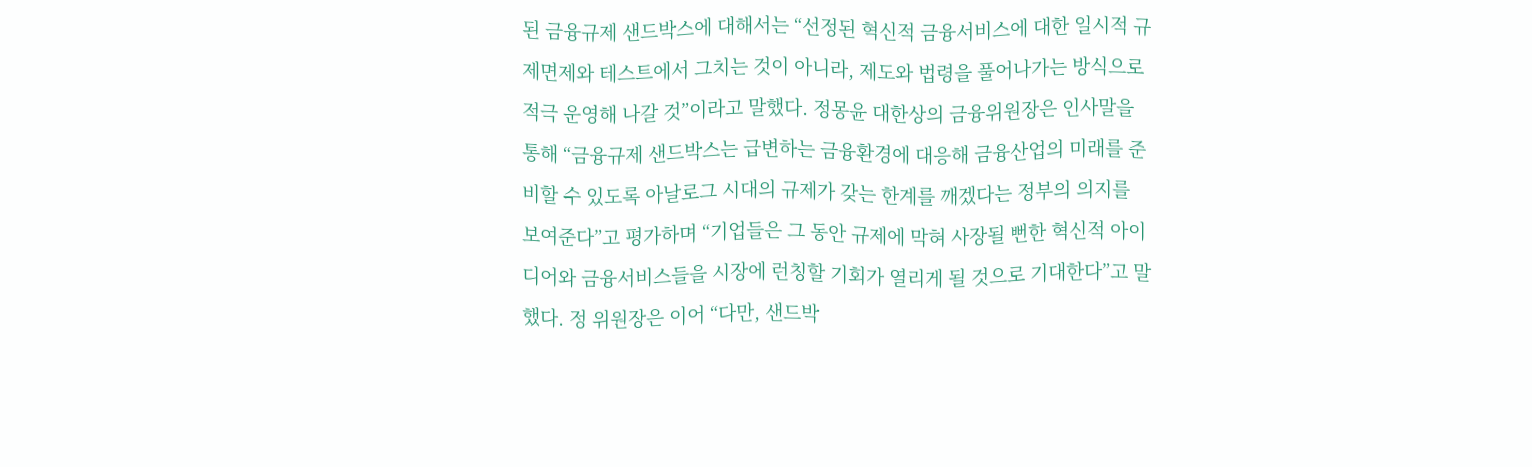된 금융규제 샌드박스에 대해서는 “선정된 혁신적 금융서비스에 대한 일시적 규제면제와 테스트에서 그치는 것이 아니라, 제도와 법령을 풀어나가는 방식으로 적극 운영해 나갈 것”이라고 말했다. 정몽윤 대한상의 금융위원장은 인사말을 통해 “금융규제 샌드박스는 급변하는 금융환경에 대응해 금융산업의 미래를 준비할 수 있도록 아날로그 시대의 규제가 갖는 한계를 깨겠다는 정부의 의지를 보여준다”고 평가하며 “기업들은 그 동안 규제에 막혀 사장될 뻔한 혁신적 아이디어와 금융서비스들을 시장에 런칭할 기회가 열리게 될 것으로 기대한다”고 말했다. 정 위원장은 이어 “다만, 샌드박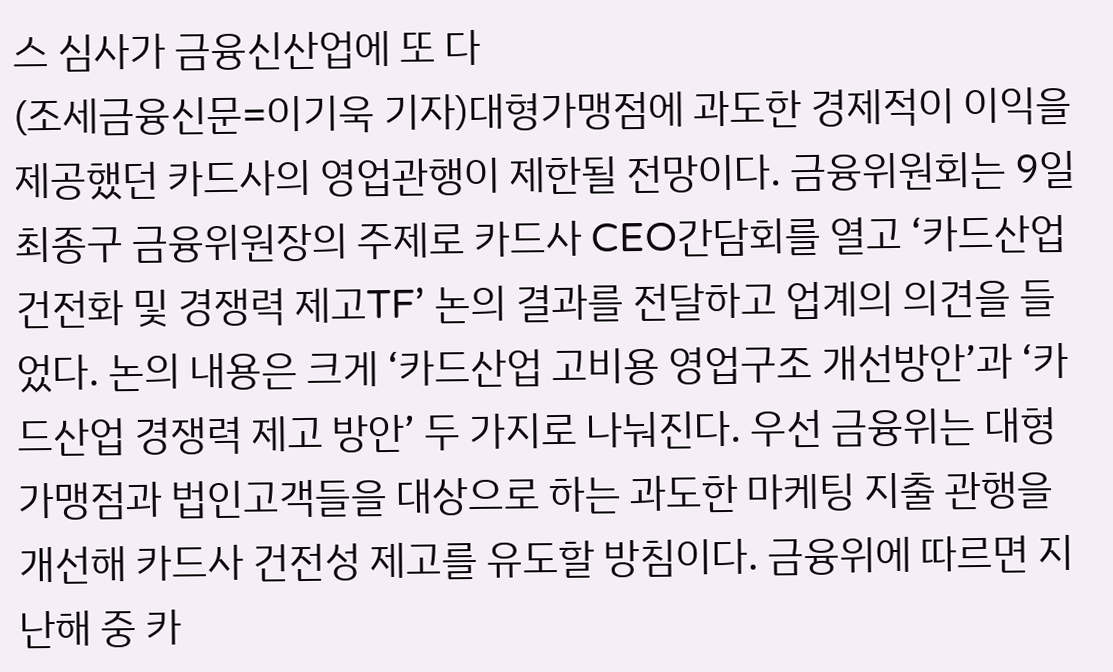스 심사가 금융신산업에 또 다
(조세금융신문=이기욱 기자)대형가맹점에 과도한 경제적이 이익을 제공했던 카드사의 영업관행이 제한될 전망이다. 금융위원회는 9일 최종구 금융위원장의 주제로 카드사 CEO간담회를 열고 ‘카드산업 건전화 및 경쟁력 제고TF’ 논의 결과를 전달하고 업계의 의견을 들었다. 논의 내용은 크게 ‘카드산업 고비용 영업구조 개선방안’과 ‘카드산업 경쟁력 제고 방안’ 두 가지로 나눠진다. 우선 금융위는 대형가맹점과 법인고객들을 대상으로 하는 과도한 마케팅 지출 관행을 개선해 카드사 건전성 제고를 유도할 방침이다. 금융위에 따르면 지난해 중 카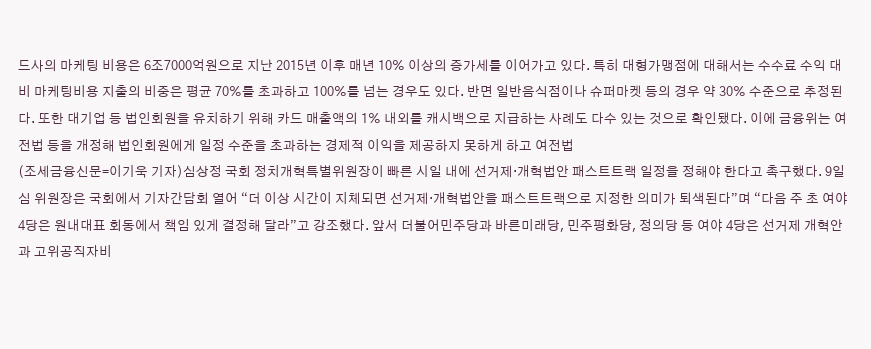드사의 마케팅 비용은 6조7000억원으로 지난 2015년 이후 매년 10% 이상의 증가세를 이어가고 있다. 특히 대형가맹점에 대해서는 수수료 수익 대비 마케팅비용 지출의 비중은 평균 70%를 초과하고 100%를 넘는 경우도 있다. 반면 일반음식점이나 슈퍼마켓 등의 경우 약 30% 수준으로 추정된다. 또한 대기업 등 법인회원을 유치하기 위해 카드 매출액의 1% 내외를 캐시백으로 지급하는 사례도 다수 있는 것으로 확인됐다. 이에 금융위는 여전법 등을 개정해 법인회원에게 일정 수준을 초과하는 경제적 이익을 제공하지 못하게 하고 여전법
(조세금융신문=이기욱 기자)심상정 국회 정치개혁특별위원장이 빠른 시일 내에 선거제·개혁법안 패스트트랙 일정을 정해야 한다고 촉구했다. 9일 심 위원장은 국회에서 기자간담회 열어 “더 이상 시간이 지체되면 선거제·개혁법안을 패스트트랙으로 지정한 의미가 퇴색된다”며 “다음 주 초 여야 4당은 원내대표 회동에서 책임 있게 결정해 달라”고 강조했다. 앞서 더불어민주당과 바른미래당, 민주평화당, 정의당 등 여야 4당은 선거제 개혁안과 고위공직자비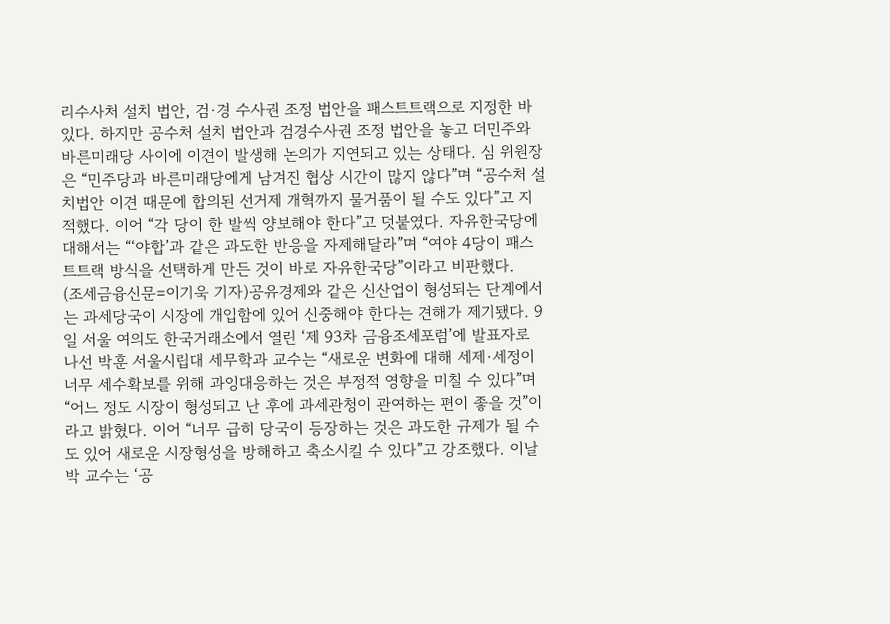리수사처 설치 법안, 검·경 수사권 조정 법안을 패스트트랙으로 지정한 바 있다. 하지만 공수처 설치 법안과 검경수사권 조정 법안을 놓고 더민주와 바른미래당 사이에 이견이 발생해 논의가 지연되고 있는 상태다. 심 위원장은 “민주당과 바른미래당에게 남겨진 협상 시간이 많지 않다”며 “공수처 설치법안 이견 때문에 합의된 선거제 개혁까지 물거품이 될 수도 있다”고 지적했다. 이어 “각 당이 한 발씩 양보해야 한다”고 덧붙였다. 자유한국당에 대해서는 “‘야합’과 같은 과도한 반응을 자제해달라”며 “여야 4당이 패스트트랙 방식을 선택하게 만든 것이 바로 자유한국당”이라고 비판했다.
(조세금융신문=이기욱 기자)공유경제와 같은 신산업이 형성되는 단계에서는 과세당국이 시장에 개입함에 있어 신중해야 한다는 견해가 제기됐다. 9일 서울 여의도 한국거래소에서 열린 ‘제 93차 금융조세포럼’에 발표자로 나선 박훈 서울시립대 세무학과 교수는 “새로운 변화에 대해 세제·세정이 너무 세수확보를 위해 과잉대응하는 것은 부정적 영향을 미칠 수 있다”며 “어느 정도 시장이 형성되고 난 후에 과세관청이 관여하는 편이 좋을 것”이라고 밝혔다. 이어 “너무 급히 당국이 등장하는 것은 과도한 규제가 될 수도 있어 새로운 시장형성을 방해하고 축소시킬 수 있다”고 강조했다. 이날 박 교수는 ‘공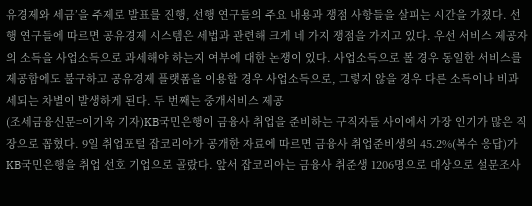유경제와 세금’을 주제로 발표를 진행, 선행 연구들의 주요 내용과 쟁점 사항들을 살피는 시간을 가졌다. 선행 연구들에 따르면 공유경제 시스템은 세법과 관련해 크게 네 가지 쟁점을 가지고 있다. 우선 서비스 제공자의 소득을 사업소득으로 과세해야 하는지 여부에 대한 논쟁이 있다. 사업소득으로 볼 경우 동일한 서비스를 제공함에도 불구하고 공유경제 플랫폼을 이용할 경우 사업소득으로, 그렇지 않을 경우 다른 소득이나 비과세되는 차별이 발생하게 된다. 두 번째는 중개서비스 제공
(조세금융신문=이기욱 기자)KB국민은행이 금융사 취업을 준비하는 구직자들 사이에서 가장 인기가 많은 직장으로 꼽혔다. 9일 취업포털 잡코리아가 공개한 자료에 따르면 금융사 취업준비생의 45.2%(복수 응답)가 KB국민은행을 취업 선호 기업으로 골랐다. 앞서 잡코리아는 금융사 취준생 1206명으로 대상으로 설문조사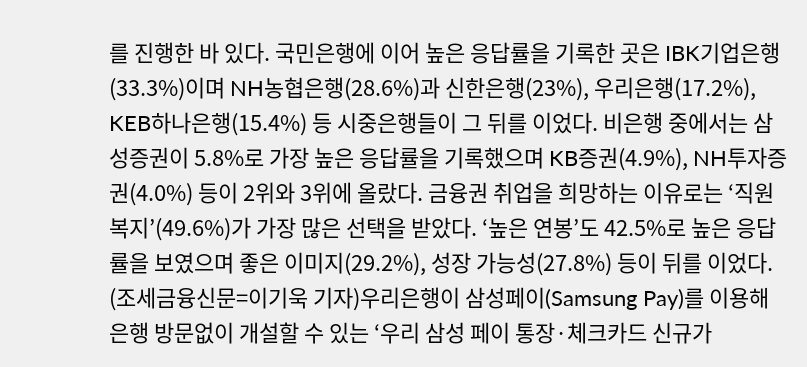를 진행한 바 있다. 국민은행에 이어 높은 응답률을 기록한 곳은 IBK기업은행(33.3%)이며 NH농협은행(28.6%)과 신한은행(23%), 우리은행(17.2%), KEB하나은행(15.4%) 등 시중은행들이 그 뒤를 이었다. 비은행 중에서는 삼성증권이 5.8%로 가장 높은 응답률을 기록했으며 KB증권(4.9%), NH투자증권(4.0%) 등이 2위와 3위에 올랐다. 금융권 취업을 희망하는 이유로는 ‘직원복지’(49.6%)가 가장 많은 선택을 받았다. ‘높은 연봉’도 42.5%로 높은 응답률을 보였으며 좋은 이미지(29.2%), 성장 가능성(27.8%) 등이 뒤를 이었다.
(조세금융신문=이기욱 기자)우리은행이 삼성페이(Samsung Pay)를 이용해 은행 방문없이 개설할 수 있는 ‘우리 삼성 페이 통장·체크카드 신규가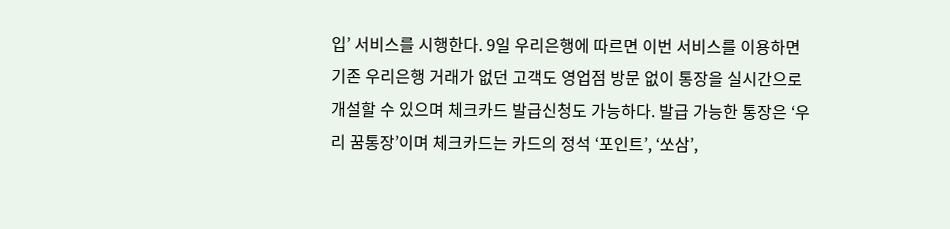입’ 서비스를 시행한다. 9일 우리은행에 따르면 이번 서비스를 이용하면 기존 우리은행 거래가 없던 고객도 영업점 방문 없이 통장을 실시간으로 개설할 수 있으며 체크카드 발급신청도 가능하다. 발급 가능한 통장은 ‘우리 꿈통장’이며 체크카드는 카드의 정석 ‘포인트’, ‘쏘삼’,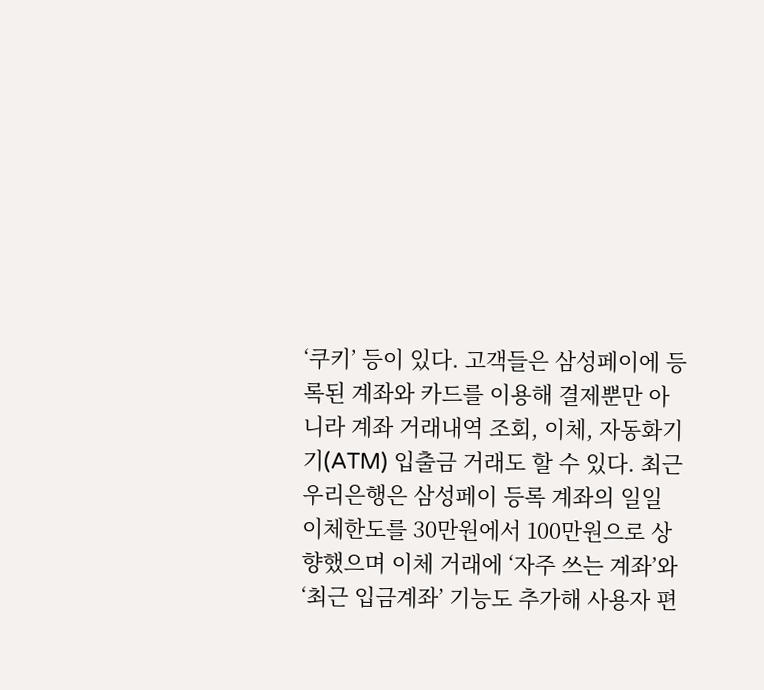‘쿠키’ 등이 있다. 고객들은 삼성페이에 등록된 계좌와 카드를 이용해 결제뿐만 아니라 계좌 거래내역 조회, 이체, 자동화기기(ATM) 입출금 거래도 할 수 있다. 최근 우리은행은 삼성페이 등록 계좌의 일일 이체한도를 30만원에서 100만원으로 상향했으며 이체 거래에 ‘자주 쓰는 계좌’와 ‘최근 입금계좌’ 기능도 추가해 사용자 편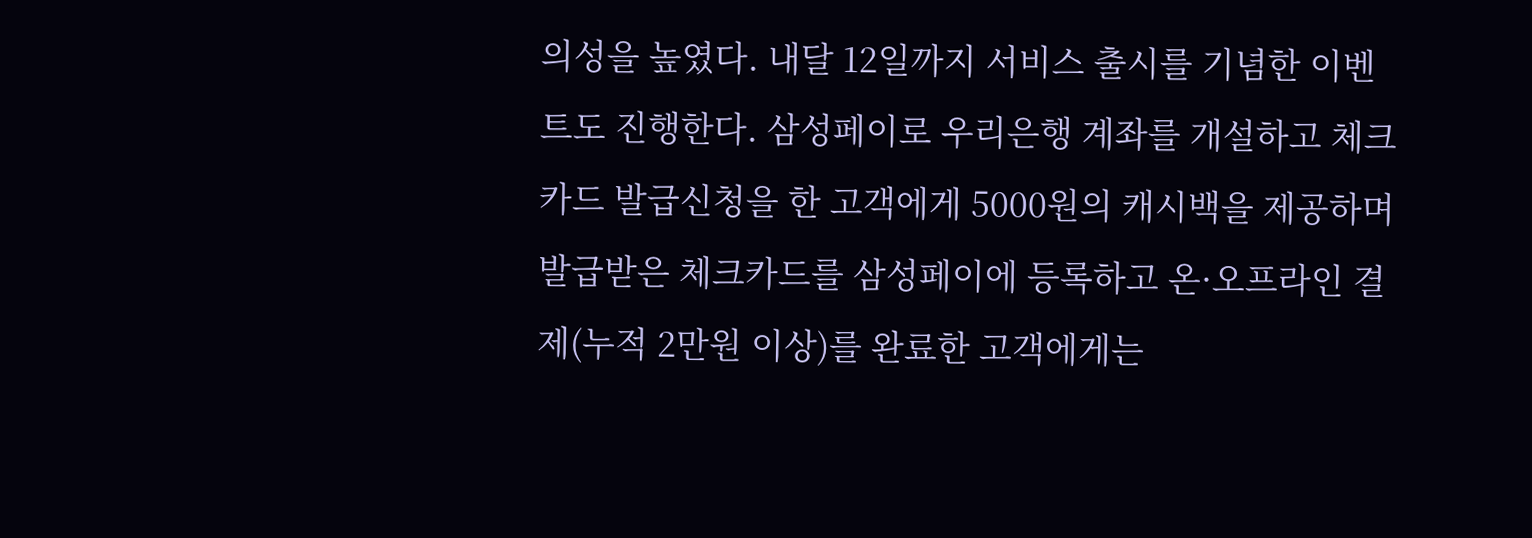의성을 높였다. 내달 12일까지 서비스 출시를 기념한 이벤트도 진행한다. 삼성페이로 우리은행 계좌를 개설하고 체크카드 발급신청을 한 고객에게 5000원의 캐시백을 제공하며 발급받은 체크카드를 삼성페이에 등록하고 온·오프라인 결제(누적 2만원 이상)를 완료한 고객에게는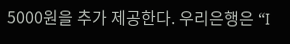5000원을 추가 제공한다. 우리은행은 “I